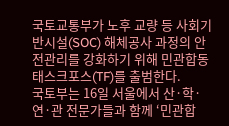국토교통부가 노후 교량 등 사회기반시설(SOC) 해체공사 과정의 안전관리를 강화하기 위해 민관합동 태스크포스(TF)를 출범한다.
국토부는 16일 서울에서 산·학·연·관 전문가들과 함께 ‘민관합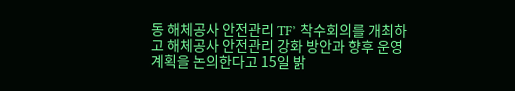동 해체공사 안전관리 TF’ 착수회의를 개최하고 해체공사 안전관리 강화 방안과 향후 운영 계획을 논의한다고 15일 밝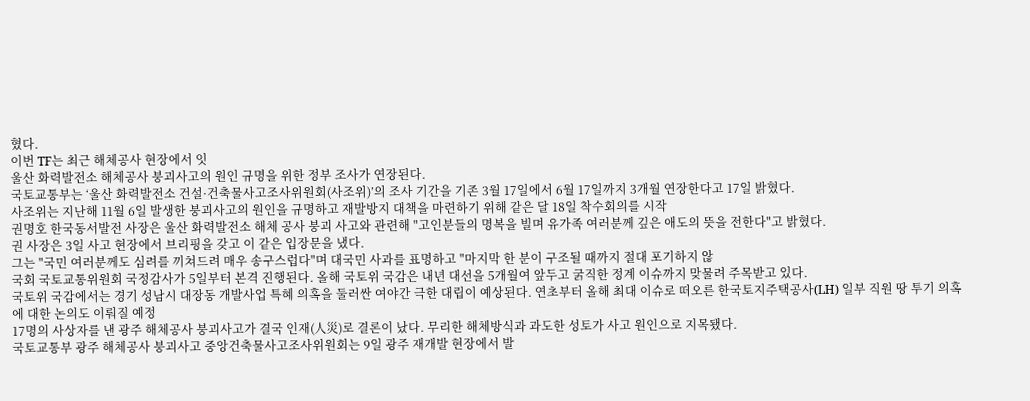혔다.
이번 TF는 최근 해체공사 현장에서 잇
울산 화력발전소 해체공사 붕괴사고의 원인 규명을 위한 정부 조사가 연장된다.
국토교통부는 ‘울산 화력발전소 건설·건축물사고조사위원회(사조위)’의 조사 기간을 기존 3월 17일에서 6월 17일까지 3개월 연장한다고 17일 밝혔다.
사조위는 지난해 11월 6일 발생한 붕괴사고의 원인을 규명하고 재발방지 대책을 마련하기 위해 같은 달 18일 착수회의를 시작
권명호 한국동서발전 사장은 울산 화력발전소 해체 공사 붕괴 사고와 관련해 "고인분들의 명복을 빌며 유가족 여러분께 깊은 애도의 뜻을 전한다"고 밝혔다.
권 사장은 3일 사고 현장에서 브리핑을 갖고 이 같은 입장문을 냈다.
그는 "국민 여러분께도 심려를 끼쳐드려 매우 송구스럽다"며 대국민 사과를 표명하고 "마지막 한 분이 구조될 때까지 절대 포기하지 않
국회 국토교통위원회 국정감사가 5일부터 본격 진행된다. 올해 국토위 국감은 내년 대선을 5개월여 앞두고 굵직한 정계 이슈까지 맞물려 주목받고 있다.
국토위 국감에서는 경기 성남시 대장동 개발사업 특혜 의혹을 둘러싼 여야간 극한 대립이 예상된다. 연초부터 올해 최대 이슈로 떠오른 한국토지주택공사(LH) 일부 직원 땅 투기 의혹에 대한 논의도 이뤄질 예정
17명의 사상자를 낸 광주 해체공사 붕괴사고가 결국 인재(人災)로 결론이 났다. 무리한 해체방식과 과도한 성토가 사고 원인으로 지목됐다.
국토교통부 광주 해체공사 붕괴사고 중앙건축물사고조사위원회는 9일 광주 재개발 현장에서 발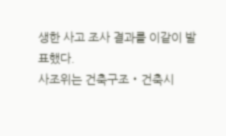생한 사고 조사 결과를 이같이 발표했다.
사조위는 건축구조・건축시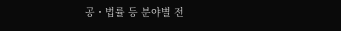공・법률 등 분야별 전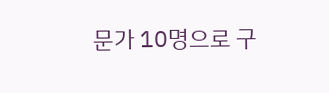문가 10명으로 구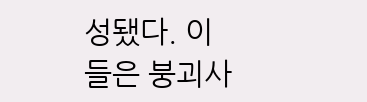성됐다. 이들은 붕괴사